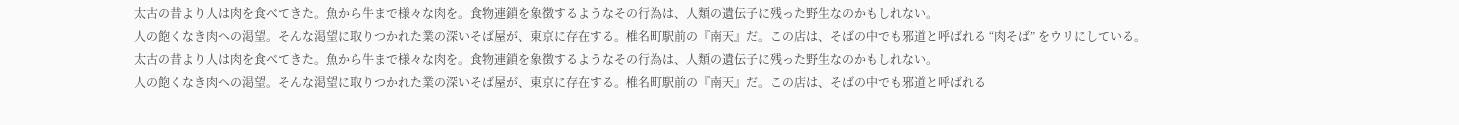太古の昔より人は肉を食べてきた。魚から牛まで様々な肉を。食物連鎖を象徴するようなその行為は、人類の遺伝子に残った野生なのかもしれない。
人の飽くなき肉への渇望。そんな渇望に取りつかれた業の深いそば屋が、東京に存在する。椎名町駅前の『南天』だ。この店は、そばの中でも邪道と呼ばれる “肉そば” をウリにしている。
太古の昔より人は肉を食べてきた。魚から牛まで様々な肉を。食物連鎖を象徴するようなその行為は、人類の遺伝子に残った野生なのかもしれない。
人の飽くなき肉への渇望。そんな渇望に取りつかれた業の深いそば屋が、東京に存在する。椎名町駅前の『南天』だ。この店は、そばの中でも邪道と呼ばれる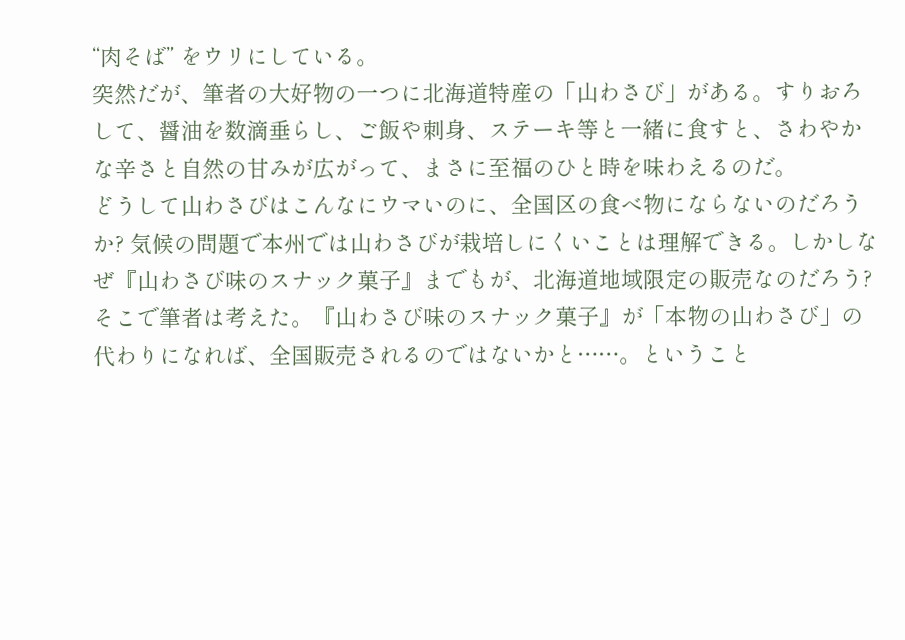“肉そば” をウリにしている。
突然だが、筆者の大好物の一つに北海道特産の「山わさび」がある。すりおろして、醤油を数滴垂らし、ご飯や刺身、ステーキ等と一緒に食すと、さわやかな辛さと自然の甘みが広がって、まさに至福のひと時を味わえるのだ。
どうして山わさびはこんなにウマいのに、全国区の食べ物にならないのだろうか? 気候の問題で本州では山わさびが栽培しにくいことは理解できる。しかしなぜ『山わさび味のスナック菓子』までもが、北海道地域限定の販売なのだろう?
そこで筆者は考えた。『山わさび味のスナック菓子』が「本物の山わさび」の代わりになれば、全国販売されるのではないかと……。ということ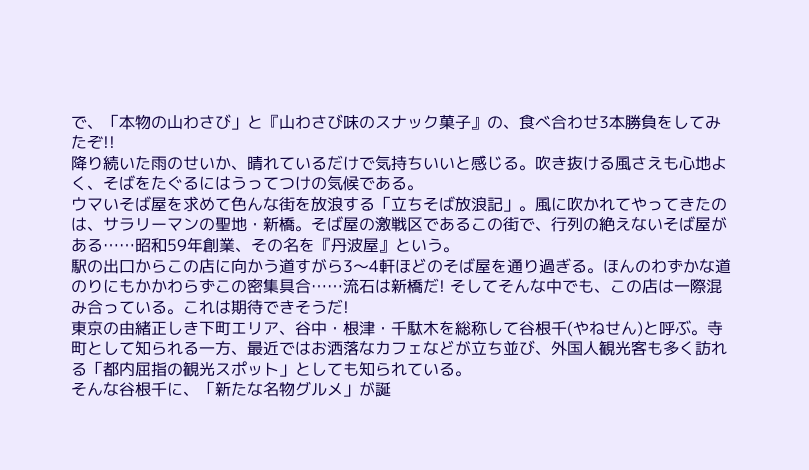で、「本物の山わさび」と『山わさび味のスナック菓子』の、食べ合わせ3本勝負をしてみたぞ!!
降り続いた雨のせいか、晴れているだけで気持ちいいと感じる。吹き抜ける風さえも心地よく、そばをたぐるにはうってつけの気候である。
ウマいそば屋を求めて色んな街を放浪する「立ちそば放浪記」。風に吹かれてやってきたのは、サラリーマンの聖地・新橋。そば屋の激戦区であるこの街で、行列の絶えないそば屋がある……昭和59年創業、その名を『丹波屋』という。
駅の出口からこの店に向かう道すがら3〜4軒ほどのそば屋を通り過ぎる。ほんのわずかな道のりにもかかわらずこの密集具合……流石は新橋だ! そしてそんな中でも、この店は一際混み合っている。これは期待できそうだ!
東京の由緒正しき下町エリア、谷中・根津・千駄木を総称して谷根千(やねせん)と呼ぶ。寺町として知られる一方、最近ではお洒落なカフェなどが立ち並び、外国人観光客も多く訪れる「都内屈指の観光スポット」としても知られている。
そんな谷根千に、「新たな名物グルメ」が誕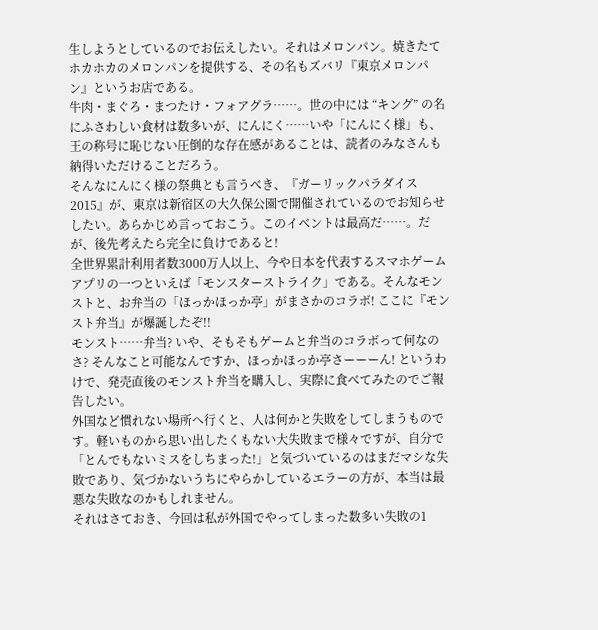生しようとしているのでお伝えしたい。それはメロンパン。焼きたてホカホカのメロンパンを提供する、その名もズバリ『東京メロンパン』というお店である。
牛肉・まぐろ・まつたけ・フォアグラ……。世の中には “キング” の名にふさわしい食材は数多いが、にんにく……いや「にんにく様」も、王の称号に恥じない圧倒的な存在感があることは、読者のみなさんも納得いただけることだろう。
そんなにんにく様の祭典とも言うべき、『ガーリックパラダイス2015』が、東京は新宿区の大久保公園で開催されているのでお知らせしたい。あらかじめ言っておこう。このイベントは最高だ……。だが、後先考えたら完全に負けであると!
全世界累計利用者数3000万人以上、今や日本を代表するスマホゲームアプリの一つといえば「モンスターストライク」である。そんなモンストと、お弁当の「ほっかほっか亭」がまさかのコラボ! ここに『モンスト弁当』が爆誕したぞ!!
モンスト……弁当? いや、そもそもゲームと弁当のコラボって何なのさ? そんなこと可能なんですか、ほっかほっか亭さーーーん! というわけで、発売直後のモンスト弁当を購入し、実際に食べてみたのでご報告したい。
外国など慣れない場所へ行くと、人は何かと失敗をしてしまうものです。軽いものから思い出したくもない大失敗まで様々ですが、自分で「とんでもないミスをしちまった!」と気づいているのはまだマシな失敗であり、気づかないうちにやらかしているエラーの方が、本当は最悪な失敗なのかもしれません。
それはさておき、今回は私が外国でやってしまった数多い失敗の1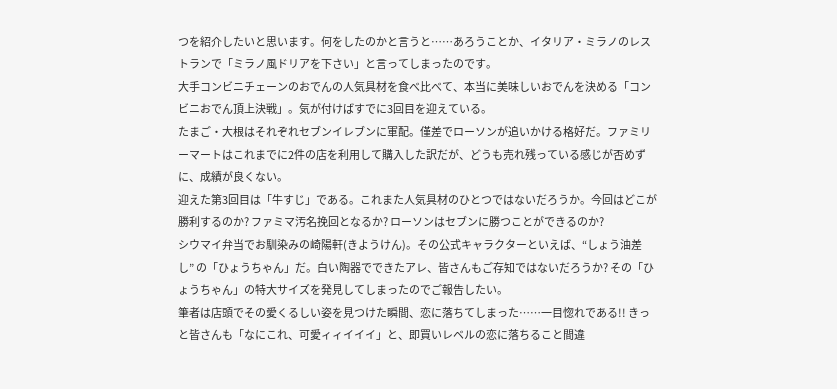つを紹介したいと思います。何をしたのかと言うと……あろうことか、イタリア・ミラノのレストランで「ミラノ風ドリアを下さい」と言ってしまったのです。
大手コンビニチェーンのおでんの人気具材を食べ比べて、本当に美味しいおでんを決める「コンビニおでん頂上決戦」。気が付けばすでに3回目を迎えている。
たまご・大根はそれぞれセブンイレブンに軍配。僅差でローソンが追いかける格好だ。ファミリーマートはこれまでに2件の店を利用して購入した訳だが、どうも売れ残っている感じが否めずに、成績が良くない。
迎えた第3回目は「牛すじ」である。これまた人気具材のひとつではないだろうか。今回はどこが勝利するのか? ファミマ汚名挽回となるか? ローソンはセブンに勝つことができるのか?
シウマイ弁当でお馴染みの崎陽軒(きようけん)。その公式キャラクターといえば、“しょう油差し” の「ひょうちゃん」だ。白い陶器でできたアレ、皆さんもご存知ではないだろうか? その「ひょうちゃん」の特大サイズを発見してしまったのでご報告したい。
筆者は店頭でその愛くるしい姿を見つけた瞬間、恋に落ちてしまった……一目惚れである!! きっと皆さんも「なにこれ、可愛ィィイイイ」と、即買いレベルの恋に落ちること間違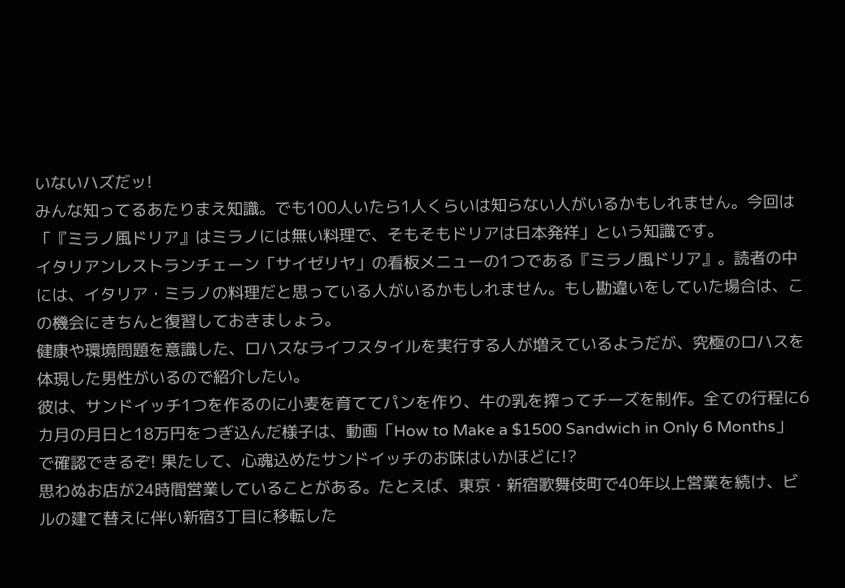いないハズだッ!
みんな知ってるあたりまえ知識。でも100人いたら1人くらいは知らない人がいるかもしれません。今回は「『ミラノ風ドリア』はミラノには無い料理で、そもそもドリアは日本発祥」という知識です。
イタリアンレストランチェーン「サイゼリヤ」の看板メニューの1つである『ミラノ風ドリア』。読者の中には、イタリア・ミラノの料理だと思っている人がいるかもしれません。もし勘違いをしていた場合は、この機会にきちんと復習しておきましょう。
健康や環境問題を意識した、ロハスなライフスタイルを実行する人が増えているようだが、究極のロハスを体現した男性がいるので紹介したい。
彼は、サンドイッチ1つを作るのに小麦を育ててパンを作り、牛の乳を搾ってチーズを制作。全ての行程に6カ月の月日と18万円をつぎ込んだ様子は、動画「How to Make a $1500 Sandwich in Only 6 Months」で確認できるぞ! 果たして、心魂込めたサンドイッチのお味はいかほどに!?
思わぬお店が24時間営業していることがある。たとえば、東京・新宿歌舞伎町で40年以上営業を続け、ビルの建て替えに伴い新宿3丁目に移転した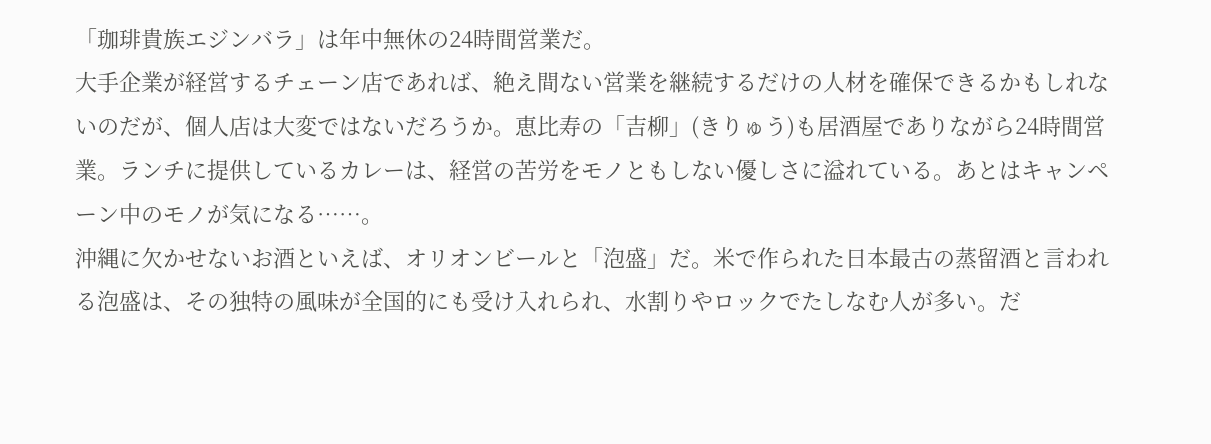「珈琲貴族エジンバラ」は年中無休の24時間営業だ。
大手企業が経営するチェーン店であれば、絶え間ない営業を継続するだけの人材を確保できるかもしれないのだが、個人店は大変ではないだろうか。恵比寿の「吉柳」(きりゅう)も居酒屋でありながら24時間営業。ランチに提供しているカレーは、経営の苦労をモノともしない優しさに溢れている。あとはキャンペーン中のモノが気になる……。
沖縄に欠かせないお酒といえば、オリオンビールと「泡盛」だ。米で作られた日本最古の蒸留酒と言われる泡盛は、その独特の風味が全国的にも受け入れられ、水割りやロックでたしなむ人が多い。だ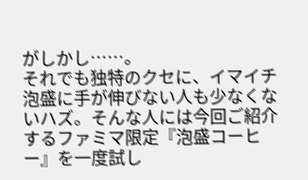がしかし……。
それでも独特のクセに、イマイチ泡盛に手が伸びない人も少なくないハズ。そんな人には今回ご紹介するファミマ限定『泡盛コーヒー』を一度試し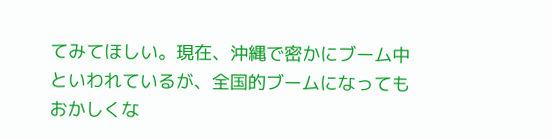てみてほしい。現在、沖縄で密かにブーム中といわれているが、全国的ブームになってもおかしくな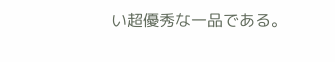い超優秀な一品である。